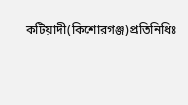কটিয়াদী(কিশোরগঞ্জ)প্রতিনিধিঃ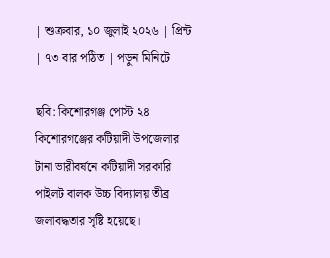| শুক্রবার, ১০ জুলাই ২০২৬ | প্রিন্ট | ৭৩ বার পঠিত | পড়ুন মিনিটে

ছবি: কিশোরগঞ্জ পোস্ট ২৪
কিশোরগঞ্জের কটিয়াদী উপজেলার টানা ভারীবর্ষনে কটিয়াদী সরকারি পাইলট বালক উচ্চ বিদ্যালয় তীব্র জলাবদ্ধতার সৃষ্টি হয়েছে।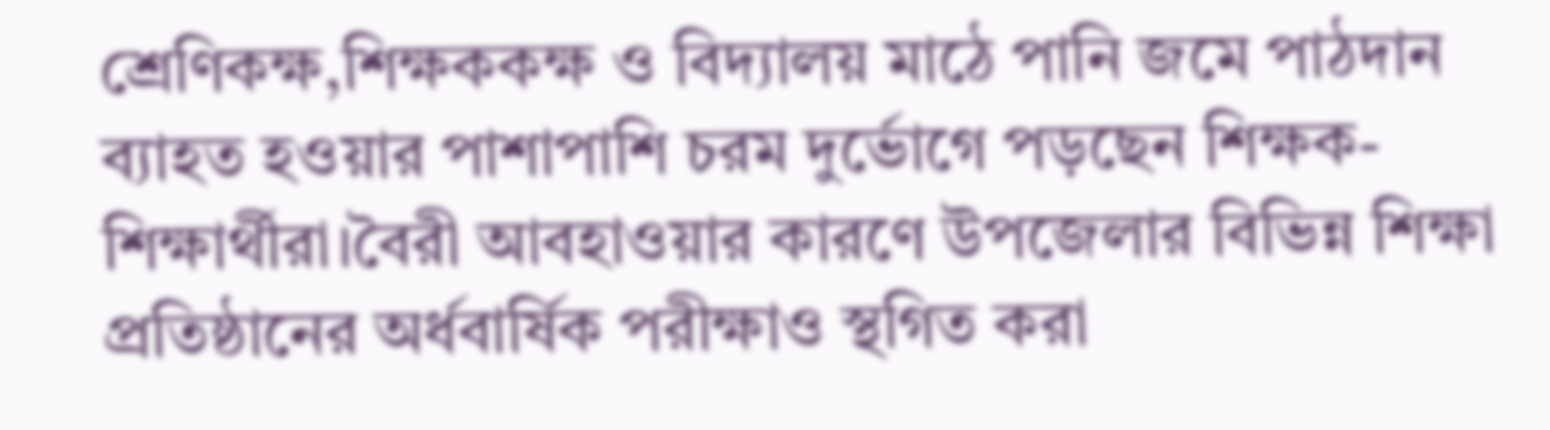শ্রেণিকক্ষ,শিক্ষককক্ষ ও বিদ্যালয় মাঠে পানি জমে পাঠদান ব্যাহত হওয়ার পাশাপাশি চরম দুর্ভোগে পড়ছেন শিক্ষক-শিক্ষার্থীরা।বৈরী আবহাওয়ার কারণে উপজেলার বিভিন্ন শিক্ষা প্রতিষ্ঠানের অর্ধবার্ষিক পরীক্ষাও স্থগিত করা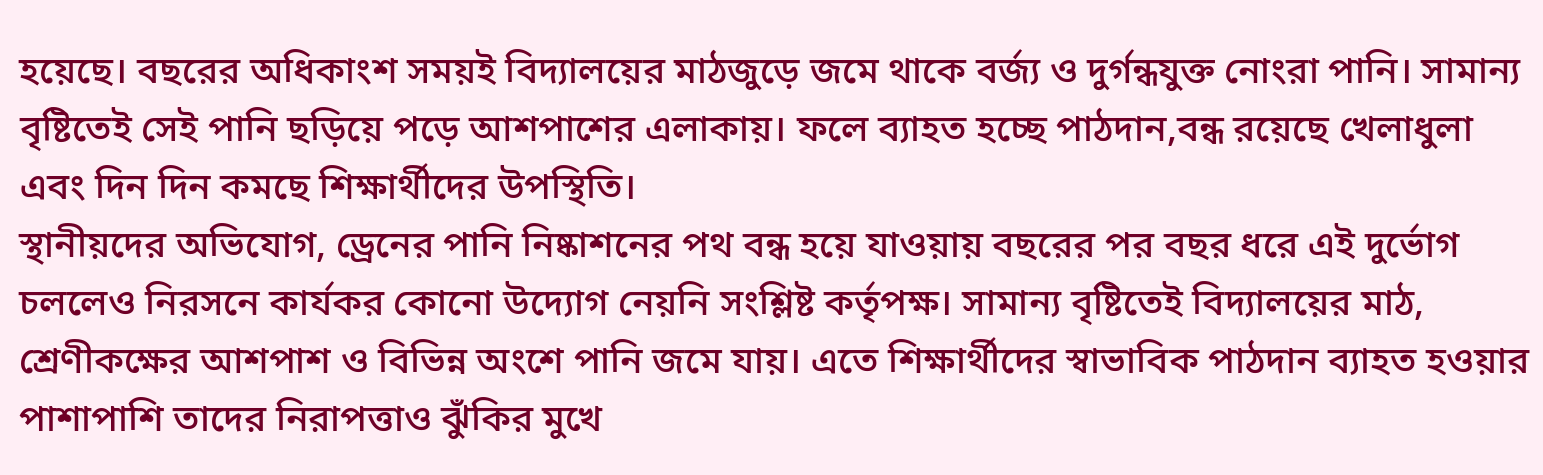হয়েছে। বছরের অধিকাংশ সময়ই বিদ্যালয়ের মাঠজুড়ে জমে থাকে বর্জ্য ও দুর্গন্ধযুক্ত নোংরা পানি। সামান্য বৃষ্টিতেই সেই পানি ছড়িয়ে পড়ে আশপাশের এলাকায়। ফলে ব্যাহত হচ্ছে পাঠদান,বন্ধ রয়েছে খেলাধুলা এবং দিন দিন কমছে শিক্ষার্থীদের উপস্থিতি।
স্থানীয়দের অভিযোগ, ড্রেনের পানি নিষ্কাশনের পথ বন্ধ হয়ে যাওয়ায় বছরের পর বছর ধরে এই দুর্ভোগ চললেও নিরসনে কার্যকর কোনো উদ্যোগ নেয়নি সংশ্লিষ্ট কর্তৃপক্ষ। সামান্য বৃষ্টিতেই বিদ্যালয়ের মাঠ, শ্রেণীকক্ষের আশপাশ ও বিভিন্ন অংশে পানি জমে যায়। এতে শিক্ষার্থীদের স্বাভাবিক পাঠদান ব্যাহত হওয়ার পাশাপাশি তাদের নিরাপত্তাও ঝুঁকির মুখে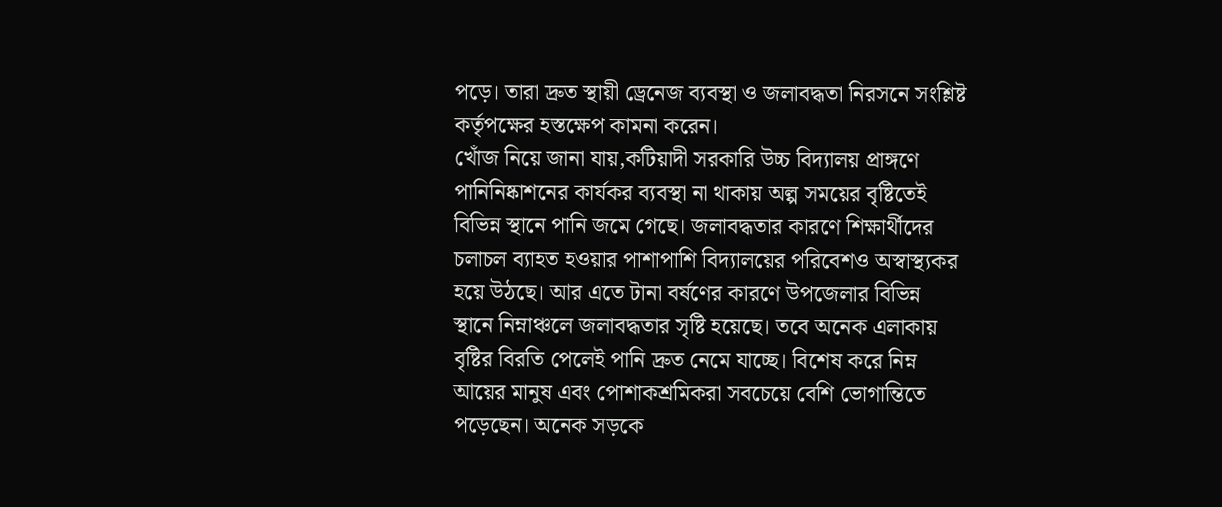পড়ে। তারা দ্রুত স্থায়ী ড্রেনেজ ব্যবস্থা ও জলাবদ্ধতা নিরসনে সংশ্লিষ্ট কর্তৃপক্ষের হস্তক্ষেপ কামনা করেন।
খোঁজ নিয়ে জানা যায়,কটিয়াদী সরকারি উচ্চ বিদ্যালয় প্রাঙ্গণে পানিনিষ্কাশনের কার্যকর ব্যবস্থা না থাকায় অল্প সময়ের বৃষ্টিতেই বিভিন্ন স্থানে পানি জমে গেছে। জলাবদ্ধতার কারণে শিক্ষার্থীদের চলাচল ব্যাহত হওয়ার পাশাপাশি বিদ্যালয়ের পরিবেশও অস্বাস্থ্যকর হয়ে উঠছে। আর এতে টানা বর্ষণের কারণে উপজেলার বিভিন্ন স্থানে নিম্নাঞ্চলে জলাবদ্ধতার সৃষ্টি হয়েছে। তবে অনেক এলাকায় বৃষ্টির বিরতি পেলেই পানি দ্রুত নেমে যাচ্ছে। বিশেষ করে নিম্ন আয়ের মানুষ এবং পোশাকশ্রমিকরা সবচেয়ে বেশি ভোগান্তিতে পড়েছেন। অনেক সড়কে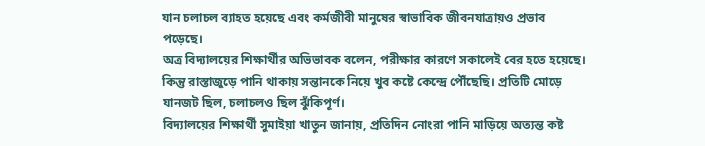যান চলাচল ব্যাহত হয়েছে এবং কর্মজীবী মানুষের স্বাভাবিক জীবনযাত্রায়ও প্রভাব পড়েছে।
অত্র বিদ্যালয়ের শিক্ষার্থীর অভিভাবক বলেন, পরীক্ষার কারণে সকালেই বের হতে হয়েছে। কিন্তু রাস্তাজুড়ে পানি থাকায় সন্তানকে নিয়ে খুব কষ্টে কেন্দ্রে পৌঁছেছি। প্রতিটি মোড়ে যানজট ছিল, চলাচলও ছিল ঝুঁকিপূর্ণ।
বিদ্যালয়ের শিক্ষার্থী সুমাইয়া খাতুন জানায়, প্রতিদিন নোংরা পানি মাড়িয়ে অত্যন্ত কষ্ট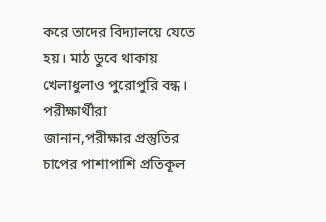করে তাদের বিদ্যালয়ে যেতে হয়। মাঠ ডুবে থাকায় খেলাধুলাও পুরোপুরি বন্ধ।
পরীক্ষার্থীরা জানান,পরীক্ষার প্রস্তুতির চাপের পাশাপাশি প্রতিকূল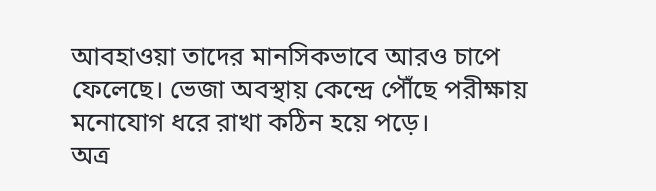আবহাওয়া তাদের মানসিকভাবে আরও চাপে ফেলেছে। ভেজা অবস্থায় কেন্দ্রে পৌঁছে পরীক্ষায় মনোযোগ ধরে রাখা কঠিন হয়ে পড়ে।
অত্র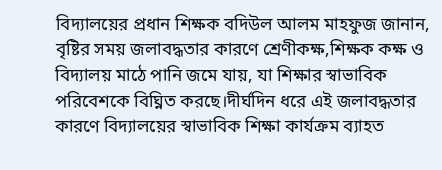বিদ্যালয়ের প্রধান শিক্ষক বদিউল আলম মাহফুজ জানান, বৃষ্টির সময় জলাবদ্ধতার কারণে শ্রেণীকক্ষ,শিক্ষক কক্ষ ও বিদ্যালয় মাঠে পানি জমে যায়, যা শিক্ষার স্বাভাবিক পরিবেশকে বিঘ্নিত করছে।দীর্ঘদিন ধরে এই জলাবদ্ধতার কারণে বিদ্যালয়ের স্বাভাবিক শিক্ষা কার্যক্রম ব্যাহত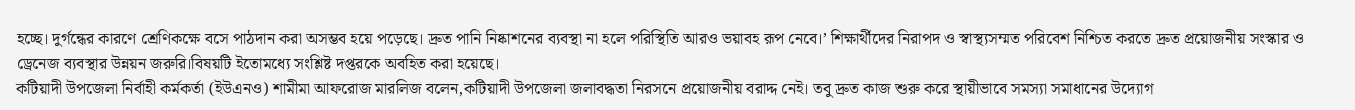হচ্ছে। দুর্গন্ধের কারণে শ্রেণিকক্ষে বসে পাঠদান করা অসম্ভব হয়ে পড়েছে। দ্রুত পানি নিষ্কাশনের ব্যবস্থা না হলে পরিস্থিতি আরও ভয়াবহ রূপ নেবে।’ শিক্ষার্থীদের নিরাপদ ও স্বাস্থ্যসম্মত পরিবেশ নিশ্চিত করতে দ্রুত প্রয়োজনীয় সংস্কার ও ড্রেনেজ ব্যবস্থার উন্নয়ন জরুরি।বিষয়টি ইতোমধ্যে সংশ্লিষ্ট দপ্তরকে অবহিত করা হয়েছে।
কটিয়াদী উপজেলা নির্বাহী কর্মকর্তা (ইউএনও) শামীমা আফরোজ মারলিজ বলেন,কটিয়াদী উপজেলা জলাবদ্ধতা নিরসনে প্রয়োজনীয় বরাদ্দ নেই। তবু দ্রুত কাজ শুরু করে স্থায়ীভাবে সমস্যা সমাধানের উদ্যোগ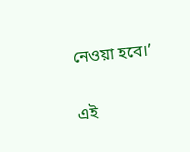নেওয়া হবে।’

এই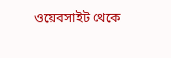ওয়েবসাইট থেকে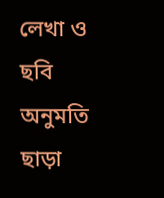লেখা ও ছবি অনুমতি ছাড়া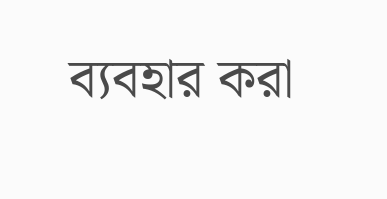ব্যবহার করা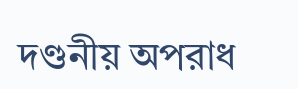দণ্ডনীয় অপরাধ